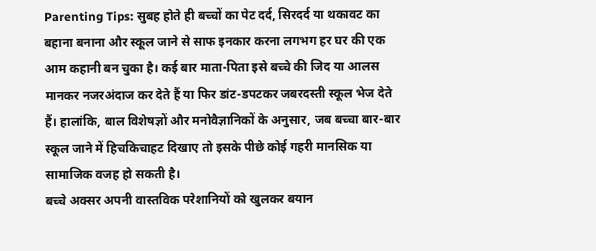Parenting Tips: सुबह होते ही बच्चों का पेट दर्द, सिरदर्द या थकावट का बहाना बनाना और स्कूल जाने से साफ इनकार करना लगभग हर घर की एक आम कहानी बन चुका है। कई बार माता-पिता इसे बच्चे की जिद या आलस मानकर नजरअंदाज कर देते हैं या फिर डांट-डपटकर जबरदस्ती स्कूल भेज देते हैं। हालांकि, बाल विशेषज्ञों और मनोवैज्ञानिकों के अनुसार, जब बच्चा बार-बार स्कूल जाने में हिचकिचाहट दिखाए तो इसके पीछे कोई गहरी मानसिक या सामाजिक वजह हो सकती है।
बच्चे अक्सर अपनी वास्तविक परेशानियों को खुलकर बयान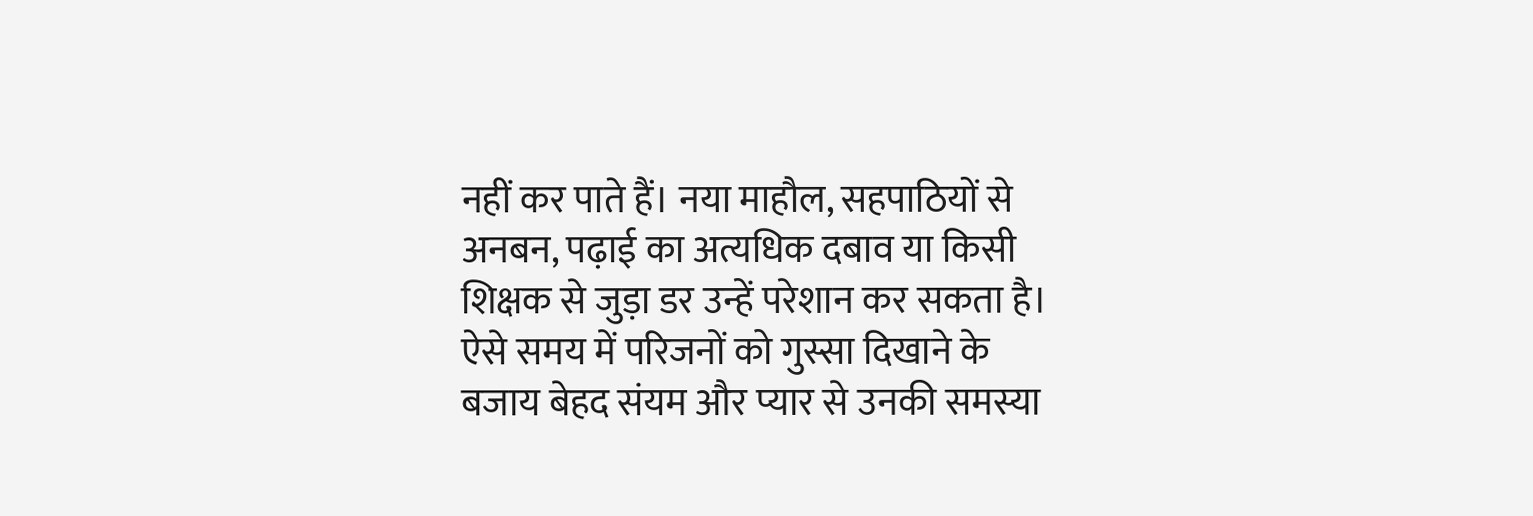नहीं कर पाते हैं। नया माहौल, सहपाठियों से अनबन, पढ़ाई का अत्यधिक दबाव या किसी शिक्षक से जुड़ा डर उन्हें परेशान कर सकता है। ऐसे समय में परिजनों को गुस्सा दिखाने के बजाय बेहद संयम और प्यार से उनकी समस्या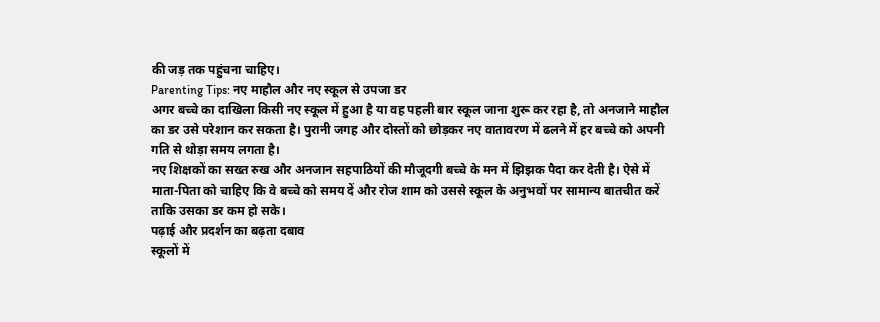की जड़ तक पहुंचना चाहिए।
Parenting Tips: नए माहौल और नए स्कूल से उपजा डर
अगर बच्चे का दाखिला किसी नए स्कूल में हुआ है या वह पहली बार स्कूल जाना शुरू कर रहा है, तो अनजाने माहौल का डर उसे परेशान कर सकता है। पुरानी जगह और दोस्तों को छोड़कर नए वातावरण में ढलने में हर बच्चे को अपनी गति से थोड़ा समय लगता है।
नए शिक्षकों का सख्त रुख और अनजान सहपाठियों की मौजूदगी बच्चे के मन में झिझक पैदा कर देती है। ऐसे में माता-पिता को चाहिए कि वे बच्चे को समय दें और रोज शाम को उससे स्कूल के अनुभवों पर सामान्य बातचीत करें ताकि उसका डर कम हो सके।
पढ़ाई और प्रदर्शन का बढ़ता दबाव
स्कूलों में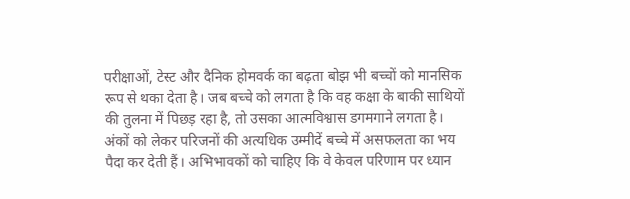परीक्षाओं, टेस्ट और दैनिक होमवर्क का बढ़ता बोझ भी बच्चों को मानसिक रूप से थका देता है। जब बच्चे को लगता है कि वह कक्षा के बाकी साथियों की तुलना में पिछड़ रहा है, तो उसका आत्मविश्वास डगमगाने लगता है।
अंकों को लेकर परिजनों की अत्यधिक उम्मीदें बच्चे में असफलता का भय पैदा कर देती हैं। अभिभावकों को चाहिए कि वे केवल परिणाम पर ध्यान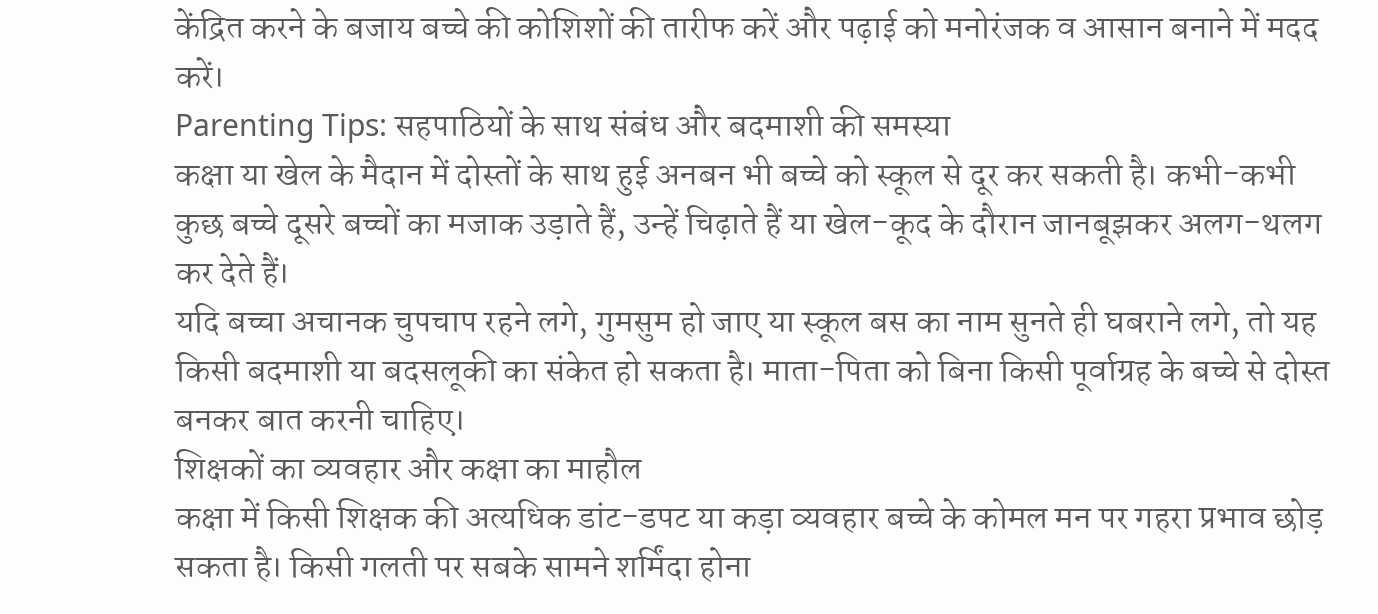केंद्रित करने के बजाय बच्चे की कोशिशों की तारीफ करें और पढ़ाई को मनोरंजक व आसान बनाने में मदद करें।
Parenting Tips: सहपाठियों के साथ संबंध और बदमाशी की समस्या
कक्षा या खेल के मैदान में दोस्तों के साथ हुई अनबन भी बच्चे को स्कूल से दूर कर सकती है। कभी-कभी कुछ बच्चे दूसरे बच्चों का मजाक उड़ाते हैं, उन्हें चिढ़ाते हैं या खेल-कूद के दौरान जानबूझकर अलग-थलग कर देते हैं।
यदि बच्चा अचानक चुपचाप रहने लगे, गुमसुम हो जाए या स्कूल बस का नाम सुनते ही घबराने लगे, तो यह किसी बदमाशी या बदसलूकी का संकेत हो सकता है। माता-पिता को बिना किसी पूर्वाग्रह के बच्चे से दोस्त बनकर बात करनी चाहिए।
शिक्षकों का व्यवहार और कक्षा का माहौल
कक्षा में किसी शिक्षक की अत्यधिक डांट-डपट या कड़ा व्यवहार बच्चे के कोमल मन पर गहरा प्रभाव छोड़ सकता है। किसी गलती पर सबके सामने शर्मिंदा होना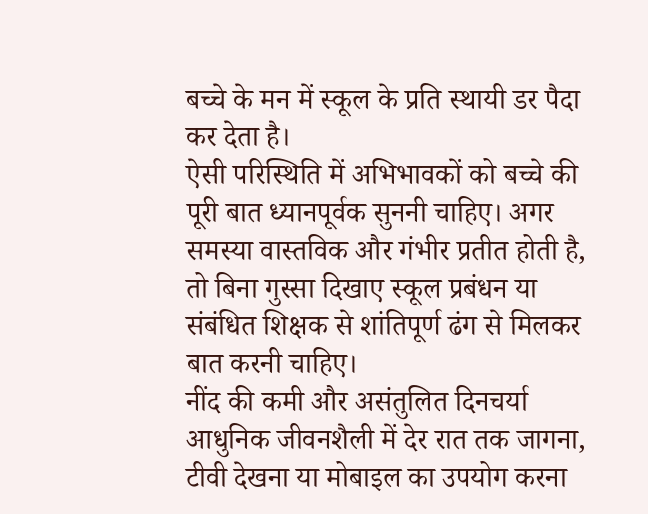बच्चे के मन में स्कूल के प्रति स्थायी डर पैदा कर देता है।
ऐसी परिस्थिति में अभिभावकों को बच्चे की पूरी बात ध्यानपूर्वक सुननी चाहिए। अगर समस्या वास्तविक और गंभीर प्रतीत होती है, तो बिना गुस्सा दिखाए स्कूल प्रबंधन या संबंधित शिक्षक से शांतिपूर्ण ढंग से मिलकर बात करनी चाहिए।
नींद की कमी और असंतुलित दिनचर्या
आधुनिक जीवनशैली में देर रात तक जागना, टीवी देखना या मोबाइल का उपयोग करना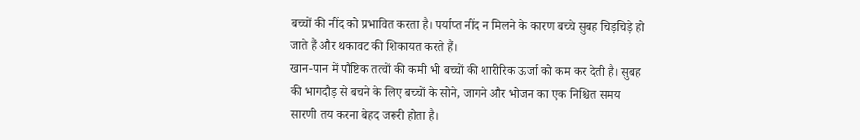बच्चों की नींद को प्रभावित करता है। पर्याप्त नींद न मिलने के कारण बच्चे सुबह चिड़चिड़े हो जाते हैं और थकावट की शिकायत करते हैं।
खान-पान में पौष्टिक तत्वों की कमी भी बच्चों की शारीरिक ऊर्जा को कम कर देती है। सुबह की भागदौड़ से बचने के लिए बच्चों के सोने, जागने और भोजन का एक निश्चित समय सारणी तय करना बेहद जरूरी होता है।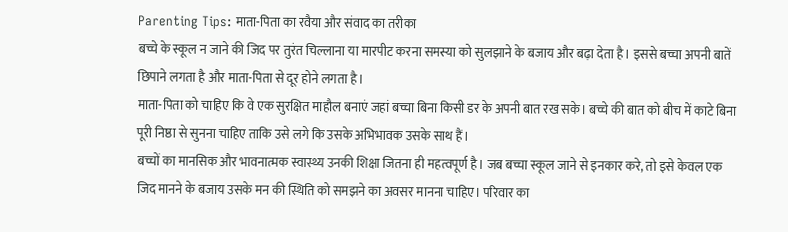Parenting Tips: माता-पिता का रवैया और संवाद का तरीका
बच्चे के स्कूल न जाने की जिद पर तुरंत चिल्लाना या मारपीट करना समस्या को सुलझाने के बजाय और बढ़ा देता है। इससे बच्चा अपनी बातें छिपाने लगता है और माता-पिता से दूर होने लगता है।
माता-पिता को चाहिए कि वे एक सुरक्षित माहौल बनाएं जहां बच्चा बिना किसी डर के अपनी बात रख सके। बच्चे की बात को बीच में काटे बिना पूरी निष्ठा से सुनना चाहिए ताकि उसे लगे कि उसके अभिभावक उसके साथ हैं।
बच्चों का मानसिक और भावनात्मक स्वास्थ्य उनकी शिक्षा जितना ही महत्वपूर्ण है। जब बच्चा स्कूल जाने से इनकार करे, तो इसे केवल एक जिद मानने के बजाय उसके मन की स्थिति को समझने का अवसर मानना चाहिए। परिवार का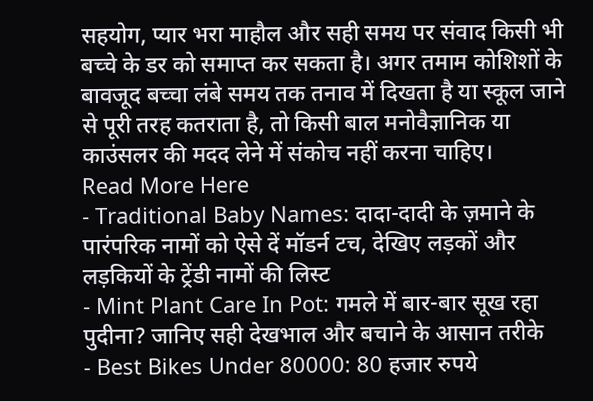सहयोग, प्यार भरा माहौल और सही समय पर संवाद किसी भी बच्चे के डर को समाप्त कर सकता है। अगर तमाम कोशिशों के बावजूद बच्चा लंबे समय तक तनाव में दिखता है या स्कूल जाने से पूरी तरह कतराता है, तो किसी बाल मनोवैज्ञानिक या काउंसलर की मदद लेने में संकोच नहीं करना चाहिए।
Read More Here
- Traditional Baby Names: दादा-दादी के ज़माने के पारंपरिक नामों को ऐसे दें मॉडर्न टच, देखिए लड़कों और लड़कियों के ट्रेंडी नामों की लिस्ट
- Mint Plant Care In Pot: गमले में बार-बार सूख रहा पुदीना? जानिए सही देखभाल और बचाने के आसान तरीके
- Best Bikes Under 80000: 80 हजार रुपये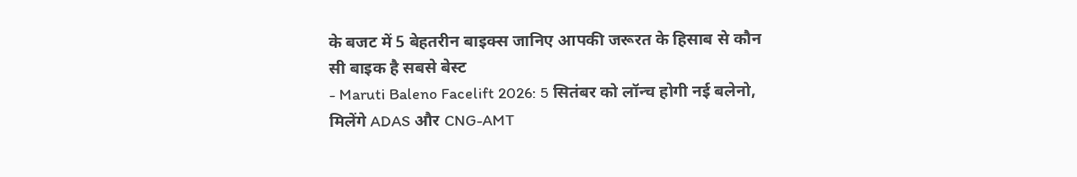के बजट में 5 बेहतरीन बाइक्स जानिए आपकी जरूरत के हिसाब से कौन सी बाइक है सबसे बेस्ट
- Maruti Baleno Facelift 2026: 5 सितंबर को लॉन्च होगी नई बलेनो, मिलेंगे ADAS और CNG-AMT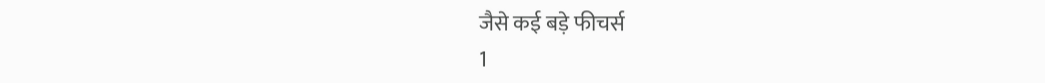जैसे कई बड़े फीचर्स
1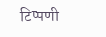टिप्पणी